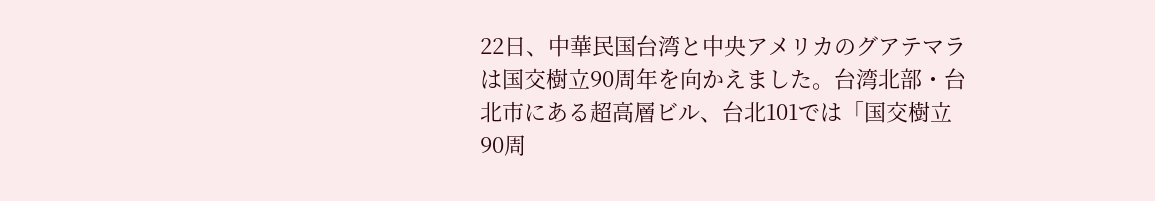22日、中華民国台湾と中央アメリカのグアテマラは国交樹立90周年を向かえました。台湾北部・台北市にある超高層ビル、台北101では「国交樹立90周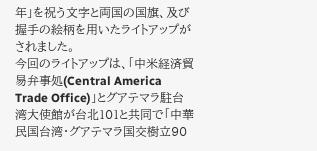年」を祝う文字と両国の国旗、及び握手の絵柄を用いたライトアップがされました。
今回のライトアップは、「中米経済貿易弁事処(Central America Trade Office)」とグアテマラ駐台湾大使館が台北101と共同で「中華民国台湾・グアテマラ国交樹立90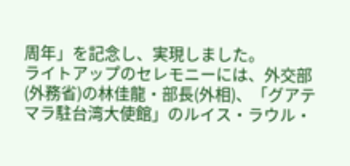周年」を記念し、実現しました。
ライトアップのセレモニーには、外交部(外務省)の林佳龍・部長(外相)、「グアテマラ駐台湾大使館」のルイス・ラウル・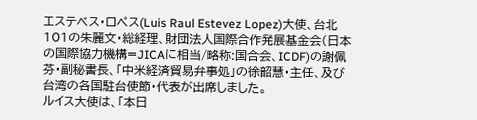エステベス・ロペス(Luis Raul Estevez Lopez)大使、台北101の朱麗文・総経理、財団法人国際合作発展基金会(日本の国際協力機構=JICAに相当/略称:国合会、ICDF)の謝佩芬・副秘書長、「中米経済貿易弁事処」の徐韶慧・主任、及び台湾の各国駐台使節・代表が出席しました。
ルイス大使は、「本日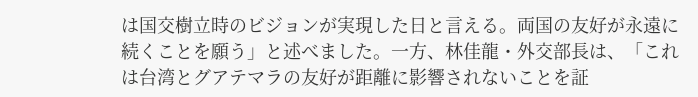は国交樹立時のビジョンが実現した日と言える。両国の友好が永遠に続くことを願う」と述べました。一方、林佳龍・外交部長は、「これは台湾とグアテマラの友好が距離に影響されないことを証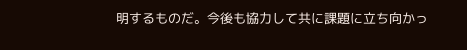明するものだ。今後も協力して共に課題に立ち向かっ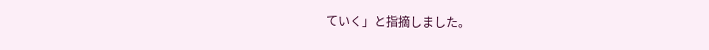ていく」と指摘しました。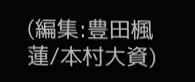(編集:豊田楓蓮/本村大資)